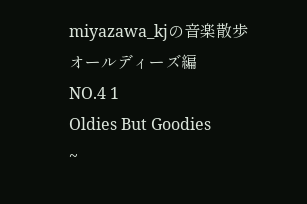miyazawa_kjの音楽散歩
オールディーズ編
NO.4 1
Oldies But Goodies
~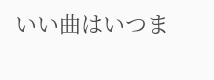いい曲はいつま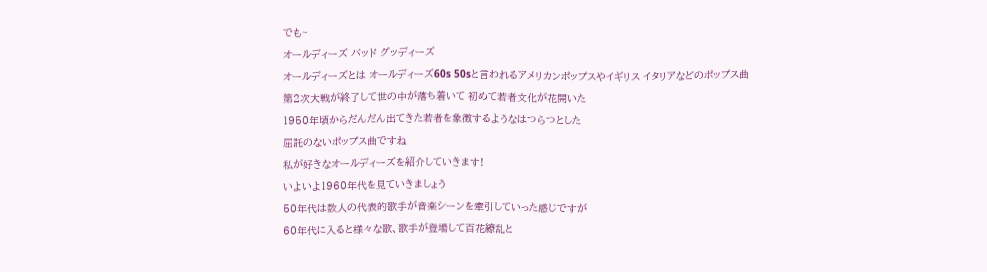でも~
オールディーズ バッド グッディーズ
オールディーズとは オールディーズ60s 50sと言われるアメリカンポップスやイギリス イタリアなどのポップス曲
第2次大戦が終了して世の中が落ち着いて 初めて若者文化が花開いた
1950年頃からだんだん出てきた若者を象徴するようなはつらつとした
屈託のないポップス曲ですね
私が好きなオールディーズを紹介していきます!
いよいよ1960年代を見ていきましょう
50年代は数人の代表的歌手が音楽シーンを牽引していった感じですが
60年代に入ると様々な歌、歌手が登場して百花繚乱と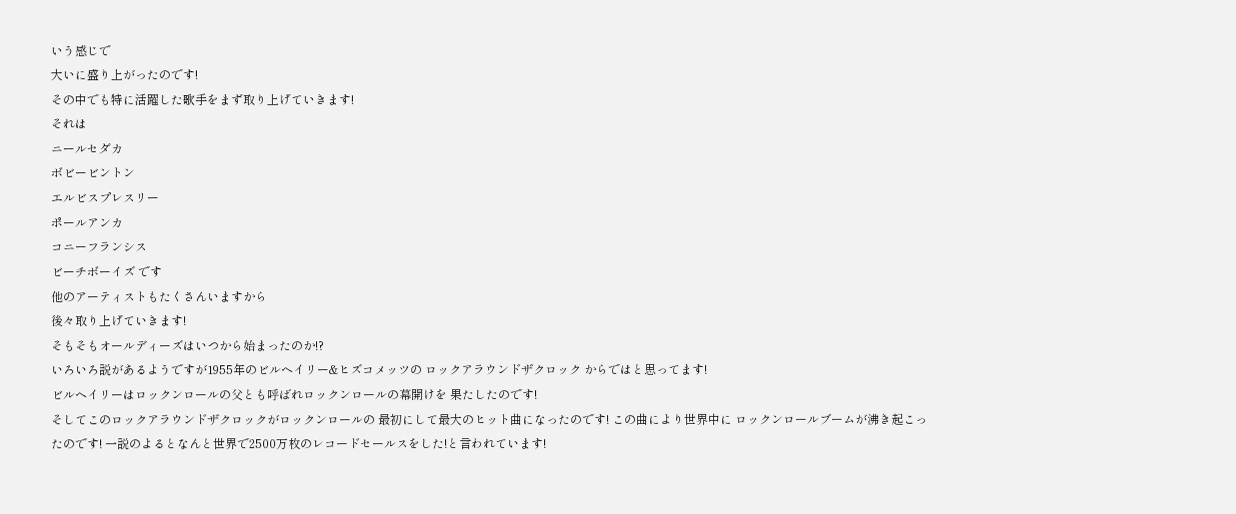いう感じで
大いに盛り上がったのです!
その中でも特に活躍した歌手をまず取り上げていきます!
それは
ニールセダカ
ボビービントン
エルビスプレスリー
ポールアンカ
コニーフランシス
ビーチボーイズ です
他のアーティストもたくさんいますから
後々取り上げていきます!
そもそもオールディーズはいつから始まったのか!?
いろいろ説があるようですが1955年のビルヘイリー&ヒズコメッツの ロックアラウンドザクロック からではと思ってます!
ビルヘイリーはロックンロールの父とも呼ばれロックンロールの幕開けを 果たしたのです!
そしてこのロックアラウンドザクロックがロックンロールの 最初にして最大のヒット曲になったのです! この曲により世界中に ロックンロールブームが沸き起こったのです! 一説のよるとなんと世界で2500万枚のレコードセールスをした!と言われています!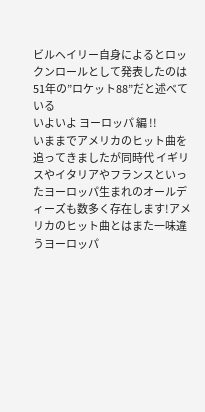ビルヘイリー自身によるとロックンロールとして発表したのは 51年の”ロケット88”だと述べている
いよいよ ヨーロッパ 編 !!
いままでアメリカのヒット曲を追ってきましたが同時代 イギリスやイタリアやフランスといったヨーロッパ生まれのオールディーズも数多く存在します!アメリカのヒット曲とはまた一味違うヨーロッパ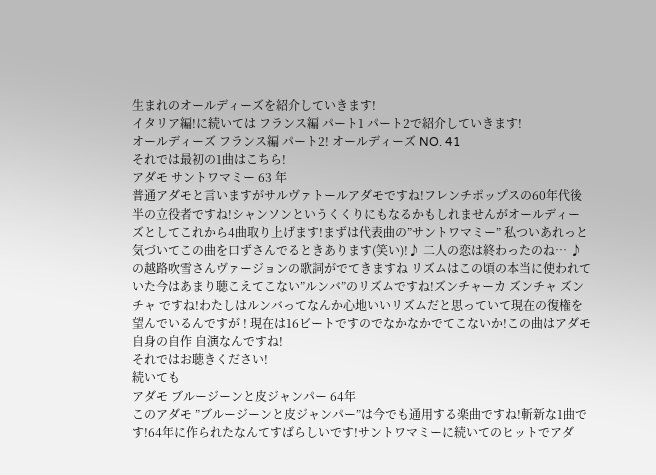生まれのオールディーズを紹介していきます!
イタリア編!に続いては フランス編 パート1 パート2で紹介していきます!
オールディーズ フランス編 パート2! オールディーズ NO. 41
それでは最初の1曲はこちら!
アダモ サントワマミー 63 年
普通アダモと言いますがサルヴァトールアダモですね!フレンチポップスの60年代後半の立役者ですね!シャンソンというくくりにもなるかもしれませんがオールディーズとしてこれから4曲取り上げます!まずは代表曲の”サントワマミー” 私ついあれっと気づいてこの曲を口ずさんでるときあります(笑い)!♪ 二人の恋は終わったのね… ♪ の越路吹雪さんヴァージョンの歌詞がでてきますね リズムはこの頃の本当に使われていた今はあまり聴こえてこない”ルンバ”のリズムですね!ズンチャーカ ズンチャ ズンチャ ですね!わたしはルンバってなんか心地いいリズムだと思っていて現在の復権を望んでいるんですが ! 現在は16ビートですのでなかなかでてこないか!この曲はアダモ自身の自作 自演なんですね!
それではお聴きください!
続いても
アダモ ブルージーンと皮ジャンパー 64年
このアダモ ”ブルージーンと皮ジャンパー”は今でも通用する楽曲ですね!斬新な1曲です!64年に作られたなんてすばらしいです!サントワマミーに続いてのヒットでアダ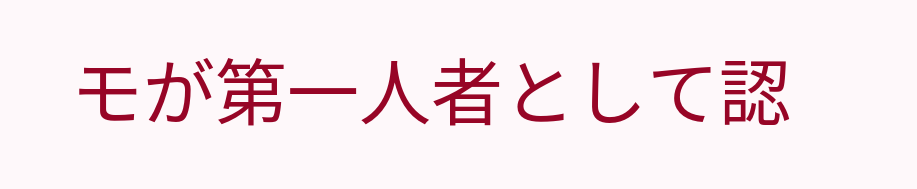モが第一人者として認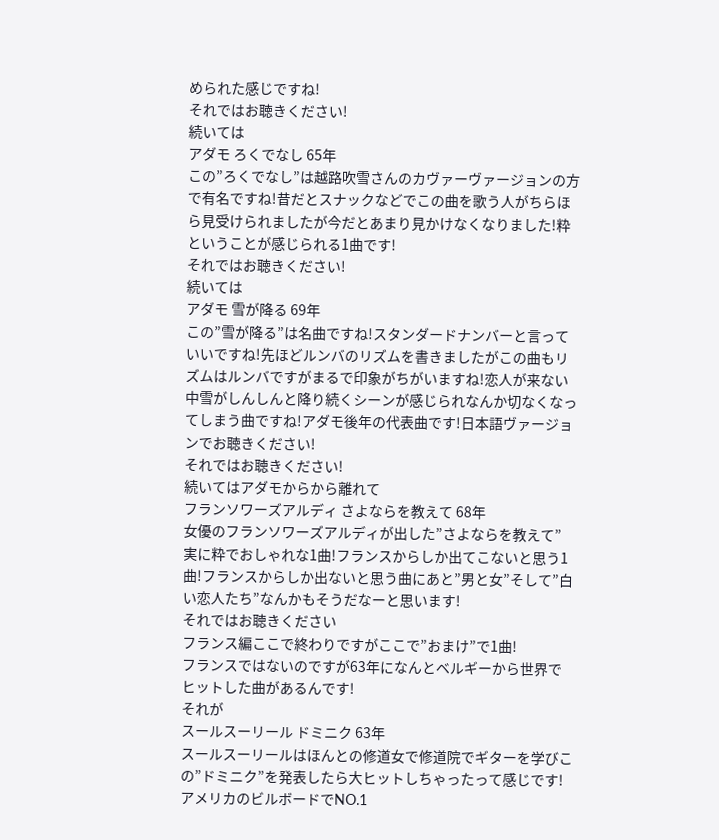められた感じですね!
それではお聴きください!
続いては
アダモ ろくでなし 65年
この”ろくでなし”は越路吹雪さんのカヴァーヴァージョンの方で有名ですね!昔だとスナックなどでこの曲を歌う人がちらほら見受けられましたが今だとあまり見かけなくなりました!粋ということが感じられる1曲です!
それではお聴きください!
続いては
アダモ 雪が降る 69年
この”雪が降る”は名曲ですね!スタンダードナンバーと言っていいですね!先ほどルンバのリズムを書きましたがこの曲もリズムはルンバですがまるで印象がちがいますね!恋人が来ない中雪がしんしんと降り続くシーンが感じられなんか切なくなってしまう曲ですね!アダモ後年の代表曲です!日本語ヴァージョンでお聴きください!
それではお聴きください!
続いてはアダモからから離れて
フランソワーズアルディ さよならを教えて 68年
女優のフランソワーズアルディが出した”さよならを教えて” 実に粋でおしゃれな1曲!フランスからしか出てこないと思う1曲!フランスからしか出ないと思う曲にあと”男と女”そして”白い恋人たち”なんかもそうだなーと思います!
それではお聴きください
フランス編ここで終わりですがここで”おまけ”で1曲!
フランスではないのですが63年になんとベルギーから世界でヒットした曲があるんです!
それが
スールスーリール ドミニク 63年
スールスーリールはほんとの修道女で修道院でギターを学びこの”ドミニク”を発表したら大ヒットしちゃったって感じです!アメリカのビルボードでNO.1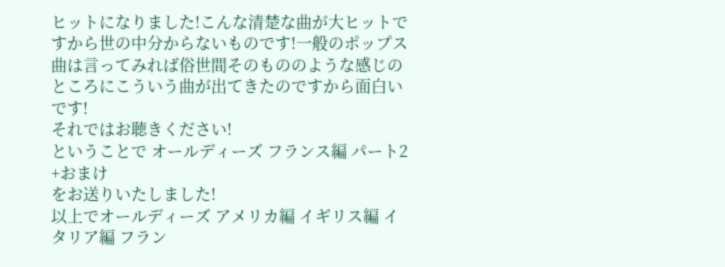ヒットになりました!こんな清楚な曲が大ヒットですから世の中分からないものです!一般のポップス曲は言ってみれば俗世間そのもののような感じのところにこういう曲が出てきたのですから面白いです!
それではお聴きください!
ということで オールディーズ フランス編 パート2 +おまけ
をお送りいたしました!
以上でオールディーズ アメリカ編 イギリス編 イタリア編 フラン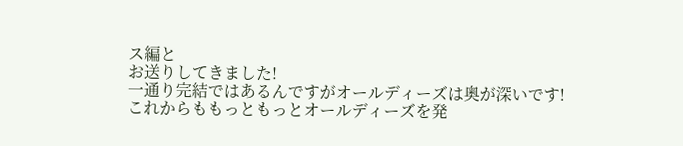ス編と
お送りしてきました!
一通り完結ではあるんですがオールディーズは奥が深いです!
これからももっともっとオールディーズを発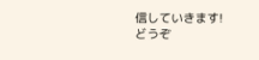信していきます!
どうぞ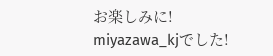お楽しみに!
miyazawa_kjでした!